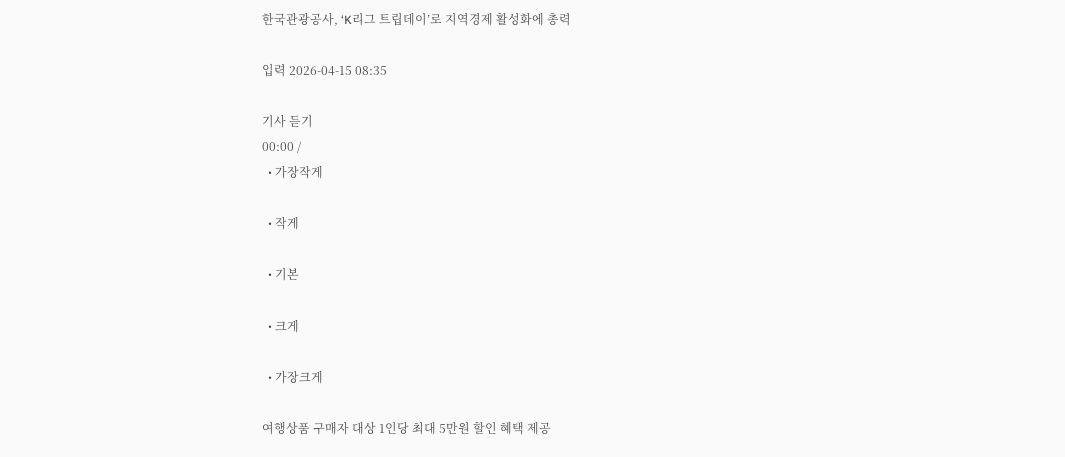한국관광공사, ‘K리그 트립데이’로 지역경제 활성화에 총력

입력 2026-04-15 08:35

기사 듣기
00:00 /
  • 가장작게

  • 작게

  • 기본

  • 크게

  • 가장크게

여행상품 구매자 대상 1인당 최대 5만원 할인 혜택 제공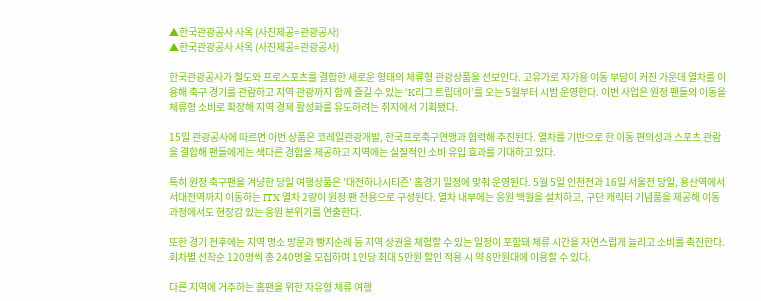▲한국관광공사 사옥 (사진제공=관광공사)
▲한국관광공사 사옥 (사진제공=관광공사)

한국관광공사가 철도와 프로스포츠를 결합한 새로운 형태의 체류형 관광상품을 선보인다. 고유가로 자가용 이동 부담이 커진 가운데 열차를 이용해 축구 경기를 관람하고 지역 관광까지 함께 즐길 수 있는 ‘K리그 트립데이’를 오는 5월부터 시범 운영한다. 이번 사업은 원정 팬들의 이동을 체류형 소비로 확장해 지역 경제 활성화를 유도하려는 취지에서 기획됐다.

15일 관광공사에 따르면 이번 상품은 코레일관광개발, 한국프로축구연맹과 협력해 추진된다. 열차를 기반으로 한 이동 편의성과 스포츠 관람을 결합해 팬들에게는 색다른 경험을 제공하고 지역에는 실질적인 소비 유입 효과를 기대하고 있다.

특히 원정 축구팬을 겨냥한 당일 여행상품은 '대전하나시티즌' 홈경기 일정에 맞춰 운영된다. 5월 5일 인천전과 16일 서울전 당일, 용산역에서 서대전역까지 이동하는 ITX 열차 2량이 원정 팬 전용으로 구성된다. 열차 내부에는 응원 백월을 설치하고, 구단 캐릭터 기념품을 제공해 이동 과정에서도 현장감 있는 응원 분위기를 연출한다.

또한 경기 전후에는 지역 명소 방문과 빵지순례 등 지역 상권을 체험할 수 있는 일정이 포함돼 체류 시간을 자연스럽게 늘리고 소비를 촉진한다. 회차별 선착순 120명씩 총 240명을 모집하며 1인당 최대 5만원 할인 적용 시 약 8만원대에 이용할 수 있다.

다른 지역에 거주하는 홈팬을 위한 자유형 체류 여행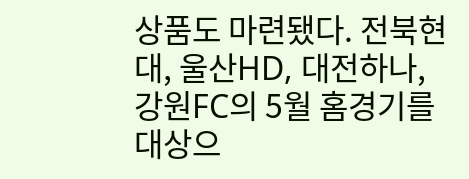상품도 마련됐다. 전북현대, 울산HD, 대전하나, 강원FC의 5월 홈경기를 대상으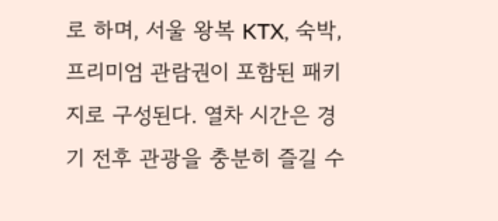로 하며, 서울 왕복 KTX, 숙박, 프리미엄 관람권이 포함된 패키지로 구성된다. 열차 시간은 경기 전후 관광을 충분히 즐길 수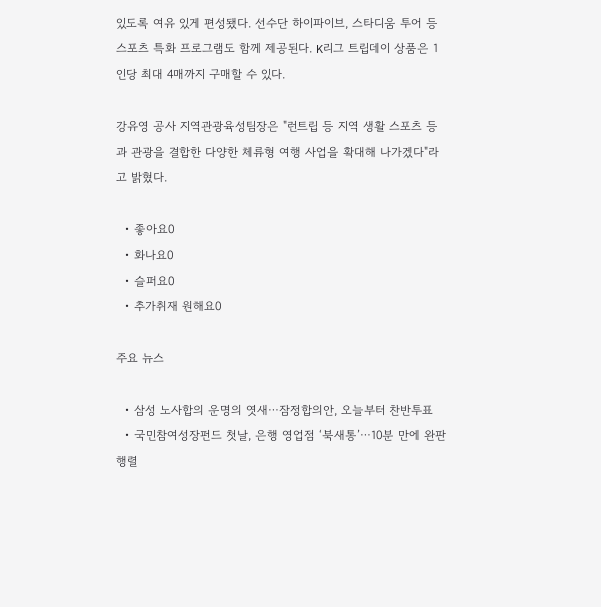있도록 여유 있게 편성됐다. 선수단 하이파이브, 스타디움 투어 등 스포츠 특화 프로그램도 함께 제공된다. K리그 트립데이 상품은 1인당 최대 4매까지 구매할 수 있다.

강유영 공사 지역관광육성팀장은 "런트립 등 지역 생활 스포츠 등과 관광을 결합한 다양한 체류형 여행 사업을 확대해 나가겠다"라고 밝혔다.

  • 좋아요0
  • 화나요0
  • 슬퍼요0
  • 추가취재 원해요0

주요 뉴스

  • 삼성 노사합의 운명의 엿새⋯잠정합의안, 오늘부터 찬반투표
  • 국민참여성장펀드 첫날, 은행 영업점 ‘북새통’⋯10분 만에 완판 행렬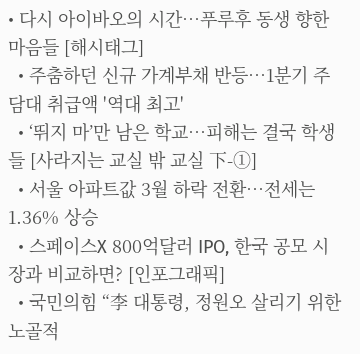• 다시 아이바오의 시간…푸루후 동생 향한 마음들 [해시태그]
  • 주춤하던 신규 가계부채 반등⋯1분기 주담대 취급액 '역대 최고'
  • ‘뛰지 마’만 남은 학교…피해는 결국 학생들 [사라지는 교실 밖 교실 下-①]
  • 서울 아파트값 3월 하락 전환⋯전세는 1.36% 상승
  • 스페이스X 800억달러 IPO, 한국 공모 시장과 비교하면? [인포그래픽]
  • 국민의힘 “李 대통령, 정원오 살리기 위한 노골적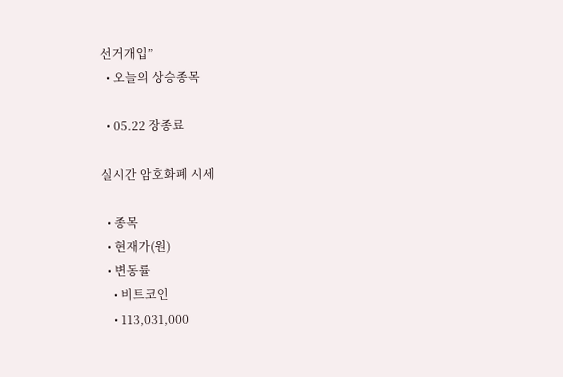선거개입”
  • 오늘의 상승종목

  • 05.22 장종료

실시간 암호화폐 시세

  • 종목
  • 현재가(원)
  • 변동률
    • 비트코인
    • 113,031,000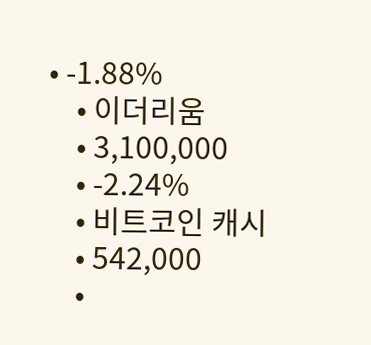• -1.88%
    • 이더리움
    • 3,100,000
    • -2.24%
    • 비트코인 캐시
    • 542,000
    •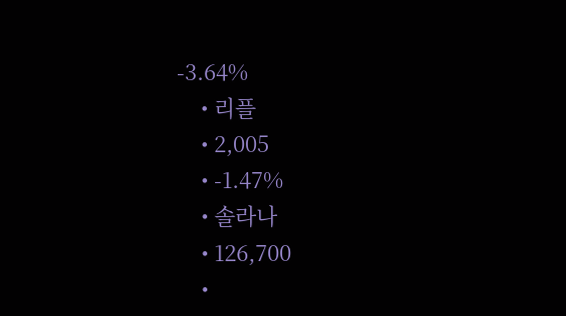-3.64%
    • 리플
    • 2,005
    • -1.47%
    • 솔라나
    • 126,700
    •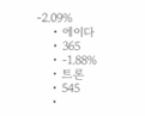-2.09%
    • 에이다
    • 365
    • -1.88%
    • 트론
    • 545
    •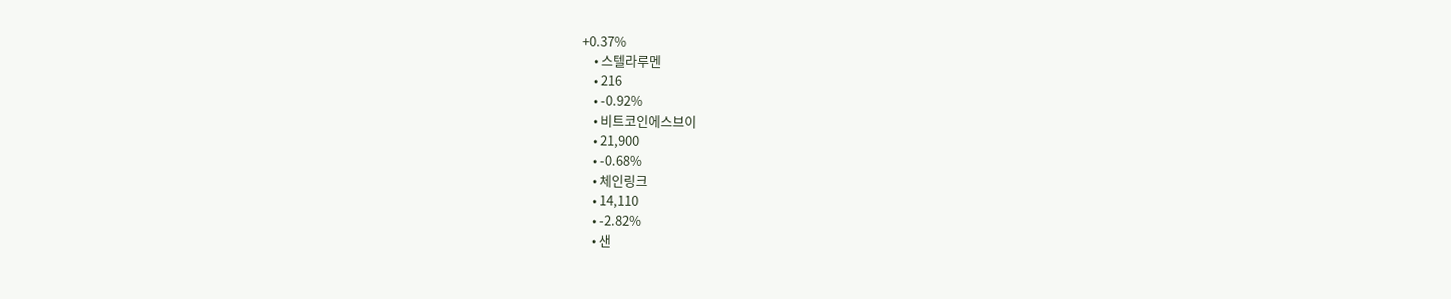+0.37%
    • 스텔라루멘
    • 216
    • -0.92%
    • 비트코인에스브이
    • 21,900
    • -0.68%
    • 체인링크
    • 14,110
    • -2.82%
    • 샌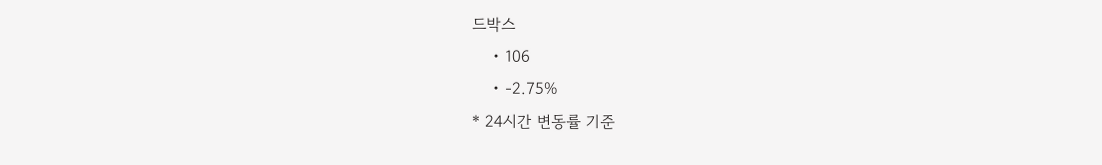드박스
    • 106
    • -2.75%
* 24시간 변동률 기준